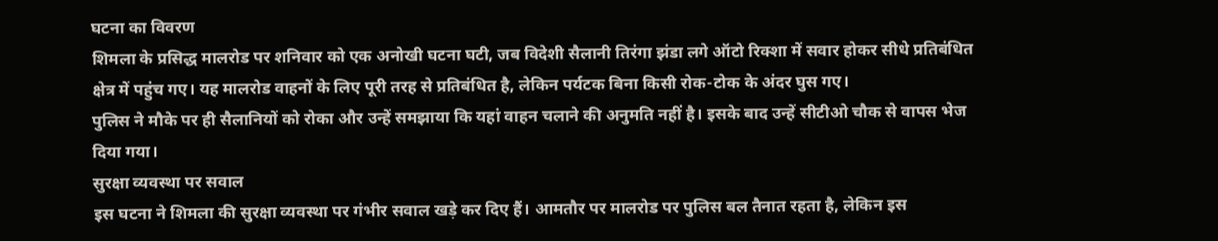घटना का विवरण
शिमला के प्रसिद्ध मालरोड पर शनिवार को एक अनोखी घटना घटी, जब विदेशी सैलानी तिरंगा झंडा लगे ऑटो रिक्शा में सवार होकर सीधे प्रतिबंधित क्षेत्र में पहुंच गए। यह मालरोड वाहनों के लिए पूरी तरह से प्रतिबंधित है, लेकिन पर्यटक बिना किसी रोक-टोक के अंदर घुस गए।
पुलिस ने मौके पर ही सैलानियों को रोका और उन्हें समझाया कि यहां वाहन चलाने की अनुमति नहीं है। इसके बाद उन्हें सीटीओ चौक से वापस भेज दिया गया।
सुरक्षा व्यवस्था पर सवाल
इस घटना ने शिमला की सुरक्षा व्यवस्था पर गंभीर सवाल खड़े कर दिए हैं। आमतौर पर मालरोड पर पुलिस बल तैनात रहता है, लेकिन इस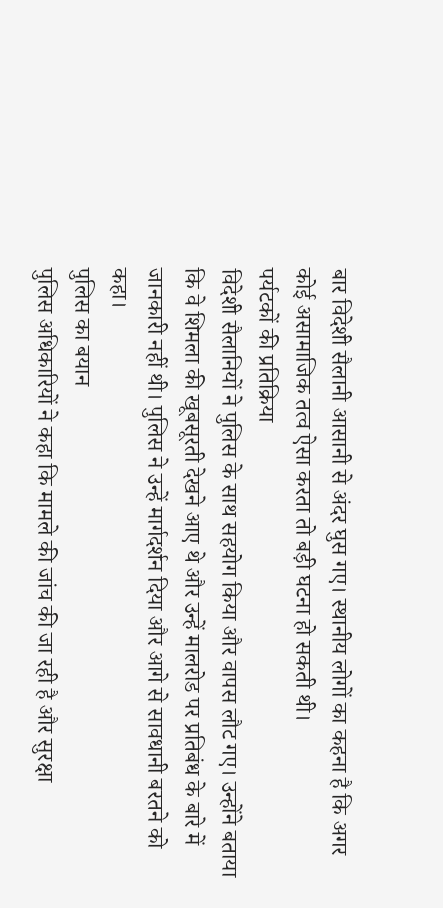बार विदेशी सैलानी आसानी से अंदर घुस गए। स्थानीय लोगों का कहना है कि अगर कोई असामाजिक तत्व ऐसा करता तो बड़ी घटना हो सकती थी।
पर्यटकों की प्रतिक्रिया
विदेशी सैलानियों ने पुलिस के साथ सहयोग किया और वापस लौट गए। उन्होंने बताया कि वे शिमला की खूबसूरती देखने आए थे और उन्हें मालरोड पर प्रतिबंध के बारे में जानकारी नहीं थी। पुलिस ने उन्हें मार्गदर्शन दिया और आगे से सावधानी बरतने को कहा।
पुलिस का बयान
पुलिस अधिकारियों ने कहा कि मामले की जांच की जा रही है और सुरक्षा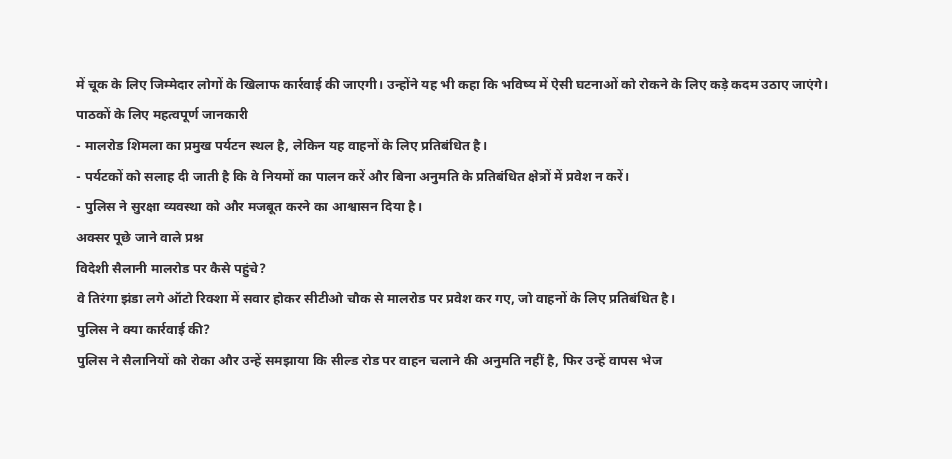में चूक के लिए जिम्मेदार लोगों के खिलाफ कार्रवाई की जाएगी। उन्होंने यह भी कहा कि भविष्य में ऐसी घटनाओं को रोकने के लिए कड़े कदम उठाए जाएंगे।
पाठकों के लिए महत्वपूर्ण जानकारी
- मालरोड शिमला का प्रमुख पर्यटन स्थल है, लेकिन यह वाहनों के लिए प्रतिबंधित है।
- पर्यटकों को सलाह दी जाती है कि वे नियमों का पालन करें और बिना अनुमति के प्रतिबंधित क्षेत्रों में प्रवेश न करें।
- पुलिस ने सुरक्षा व्यवस्था को और मजबूत करने का आश्वासन दिया है।
अक्सर पूछे जाने वाले प्रश्न
विदेशी सैलानी मालरोड पर कैसे पहुंचे?
वे तिरंगा झंडा लगे ऑटो रिक्शा में सवार होकर सीटीओ चौक से मालरोड पर प्रवेश कर गए, जो वाहनों के लिए प्रतिबंधित है।
पुलिस ने क्या कार्रवाई की?
पुलिस ने सैलानियों को रोका और उन्हें समझाया कि सील्ड रोड पर वाहन चलाने की अनुमति नहीं है, फिर उन्हें वापस भेज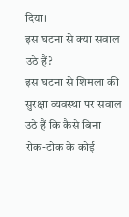दिया।
इस घटना से क्या सवाल उठे हैं?
इस घटना से शिमला की सुरक्षा व्यवस्था पर सवाल उठे हैं कि कैसे बिना रोक-टोक के कोई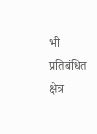भी प्रतिबंधित क्षेत्र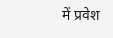में प्रवेश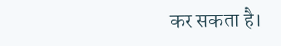कर सकता है।